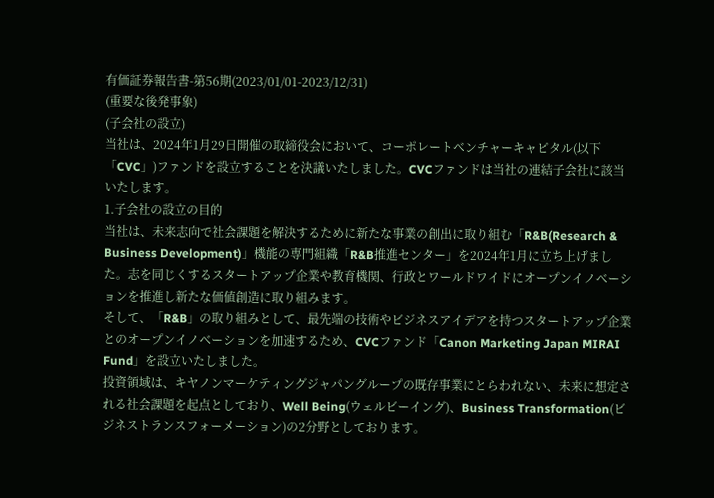有価証券報告書-第56期(2023/01/01-2023/12/31)
(重要な後発事象)
(子会社の設立)
当社は、2024年1月29日開催の取締役会において、コーポレートベンチャーキャピタル(以下「CVC」)ファンドを設立することを決議いたしました。CVCファンドは当社の連結子会社に該当いたします。
1.子会社の設立の目的
当社は、未来志向で社会課題を解決するために新たな事業の創出に取り組む「R&B(Research & Business Development)」機能の専門組織「R&B推進センター」を2024年1月に立ち上げました。志を同じくするスタートアップ企業や教育機関、行政とワールドワイドにオープンイノベーションを推進し新たな価値創造に取り組みます。
そして、「R&B」の取り組みとして、最先端の技術やビジネスアイデアを持つスタートアップ企業とのオープンイノベーションを加速するため、CVCファンド「Canon Marketing Japan MIRAI Fund」を設立いたしました。
投資領域は、キヤノンマーケティングジャパングループの既存事業にとらわれない、未来に想定される社会課題を起点としており、Well Being(ウェルビーイング)、Business Transformation(ビジネストランスフォーメーション)の2分野としております。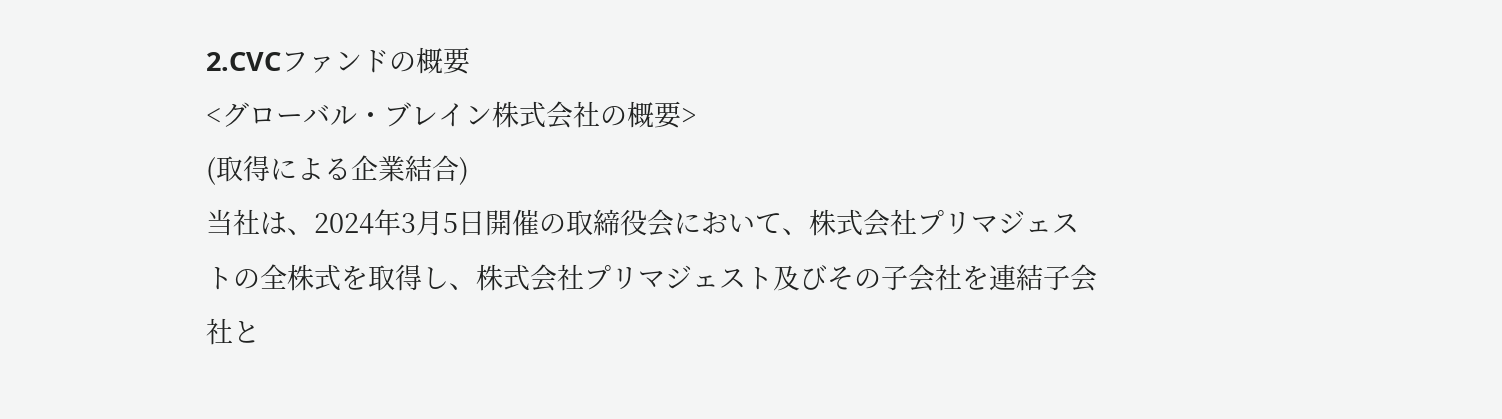2.CVCファンドの概要
<グローバル・ブレイン株式会社の概要>
(取得による企業結合)
当社は、2024年3月5日開催の取締役会において、株式会社プリマジェストの全株式を取得し、株式会社プリマジェスト及びその子会社を連結子会社と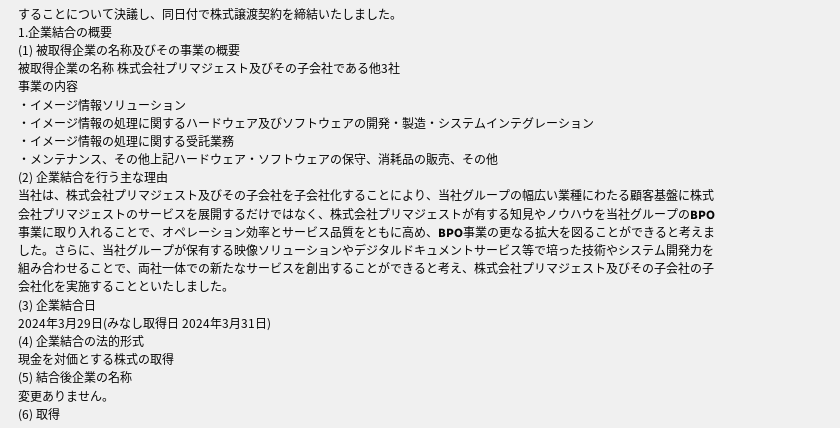することについて決議し、同日付で株式譲渡契約を締結いたしました。
1.企業結合の概要
(1) 被取得企業の名称及びその事業の概要
被取得企業の名称 株式会社プリマジェスト及びその子会社である他3社
事業の内容
・イメージ情報ソリューション
・イメージ情報の処理に関するハードウェア及びソフトウェアの開発・製造・システムインテグレーション
・イメージ情報の処理に関する受託業務
・メンテナンス、その他上記ハードウェア・ソフトウェアの保守、消耗品の販売、その他
(2) 企業結合を行う主な理由
当社は、株式会社プリマジェスト及びその子会社を子会社化することにより、当社グループの幅広い業種にわたる顧客基盤に株式会社プリマジェストのサービスを展開するだけではなく、株式会社プリマジェストが有する知見やノウハウを当社グループのBPO事業に取り入れることで、オペレーション効率とサービス品質をともに高め、BPO事業の更なる拡大を図ることができると考えました。さらに、当社グループが保有する映像ソリューションやデジタルドキュメントサービス等で培った技術やシステム開発力を組み合わせることで、両社一体での新たなサービスを創出することができると考え、株式会社プリマジェスト及びその子会社の子会社化を実施することといたしました。
(3) 企業結合日
2024年3月29日(みなし取得日 2024年3月31日)
(4) 企業結合の法的形式
現金を対価とする株式の取得
(5) 結合後企業の名称
変更ありません。
(6) 取得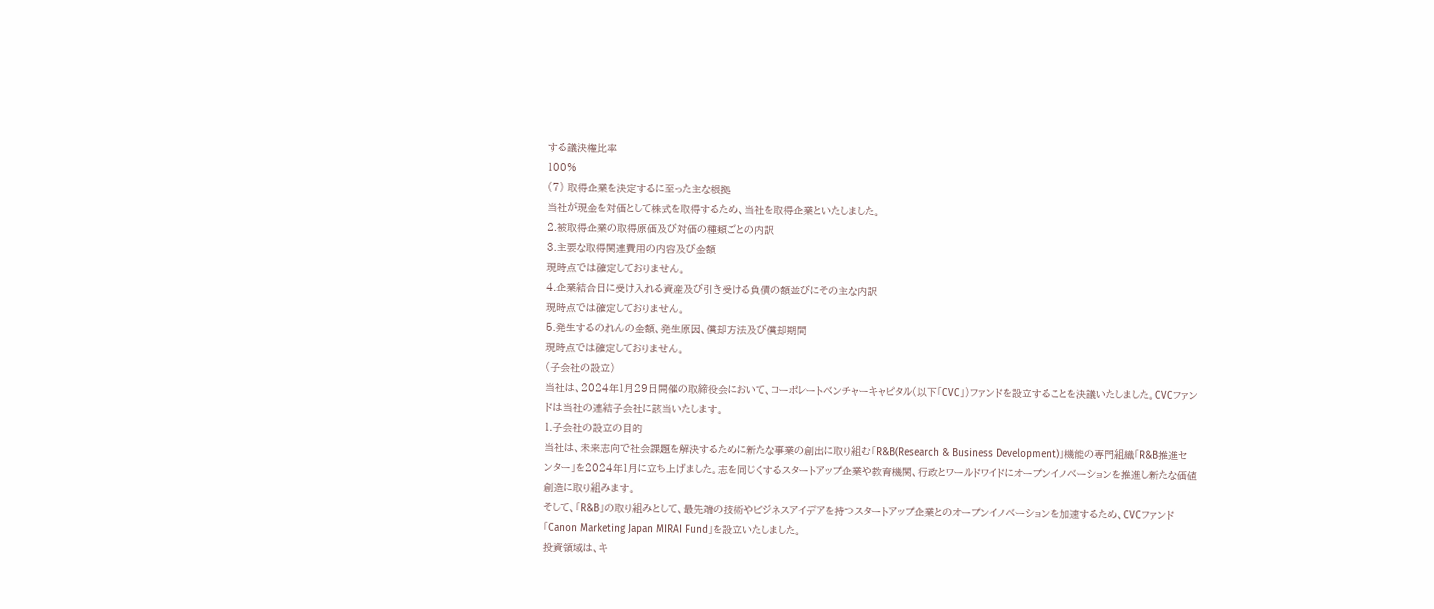する議決権比率
100%
(7) 取得企業を決定するに至った主な根拠
当社が現金を対価として株式を取得するため、当社を取得企業といたしました。
2.被取得企業の取得原価及び対価の種類ごとの内訳
3.主要な取得関連費用の内容及び金額
現時点では確定しておりません。
4.企業結合日に受け入れる資産及び引き受ける負債の額並びにその主な内訳
現時点では確定しておりません。
5.発生するのれんの金額、発生原因、償却方法及び償却期間
現時点では確定しておりません。
(子会社の設立)
当社は、2024年1月29日開催の取締役会において、コーポレートベンチャーキャピタル(以下「CVC」)ファンドを設立することを決議いたしました。CVCファンドは当社の連結子会社に該当いたします。
1.子会社の設立の目的
当社は、未来志向で社会課題を解決するために新たな事業の創出に取り組む「R&B(Research & Business Development)」機能の専門組織「R&B推進センター」を2024年1月に立ち上げました。志を同じくするスタートアップ企業や教育機関、行政とワールドワイドにオープンイノベーションを推進し新たな価値創造に取り組みます。
そして、「R&B」の取り組みとして、最先端の技術やビジネスアイデアを持つスタートアップ企業とのオープンイノベーションを加速するため、CVCファンド「Canon Marketing Japan MIRAI Fund」を設立いたしました。
投資領域は、キ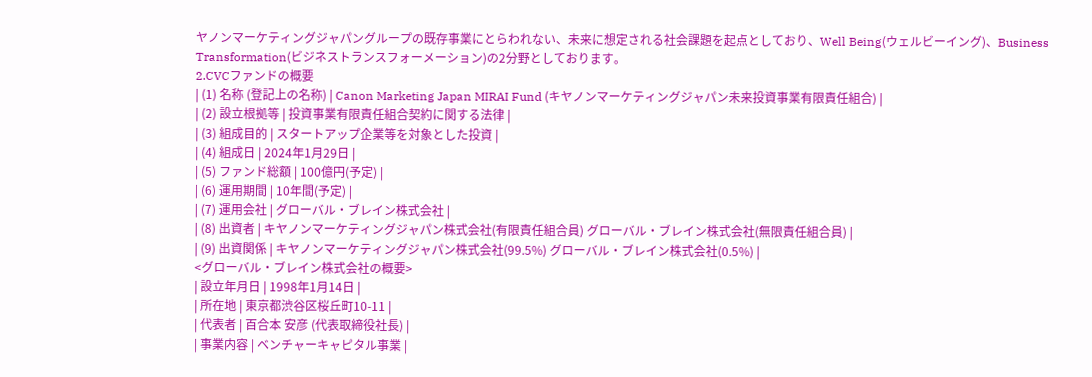ヤノンマーケティングジャパングループの既存事業にとらわれない、未来に想定される社会課題を起点としており、Well Being(ウェルビーイング)、Business Transformation(ビジネストランスフォーメーション)の2分野としております。
2.CVCファンドの概要
| (1) 名称 (登記上の名称) | Canon Marketing Japan MIRAI Fund (キヤノンマーケティングジャパン未来投資事業有限責任組合) |
| (2) 設立根拠等 | 投資事業有限責任組合契約に関する法律 |
| (3) 組成目的 | スタートアップ企業等を対象とした投資 |
| (4) 組成日 | 2024年1月29日 |
| (5) ファンド総額 | 100億円(予定) |
| (6) 運用期間 | 10年間(予定) |
| (7) 運用会社 | グローバル・ブレイン株式会社 |
| (8) 出資者 | キヤノンマーケティングジャパン株式会社(有限責任組合員) グローバル・ブレイン株式会社(無限責任組合員) |
| (9) 出資関係 | キヤノンマーケティングジャパン株式会社(99.5%) グローバル・ブレイン株式会社(0.5%) |
<グローバル・ブレイン株式会社の概要>
| 設立年月日 | 1998年1月14日 |
| 所在地 | 東京都渋谷区桜丘町10-11 |
| 代表者 | 百合本 安彦 (代表取締役社長) |
| 事業内容 | ベンチャーキャピタル事業 |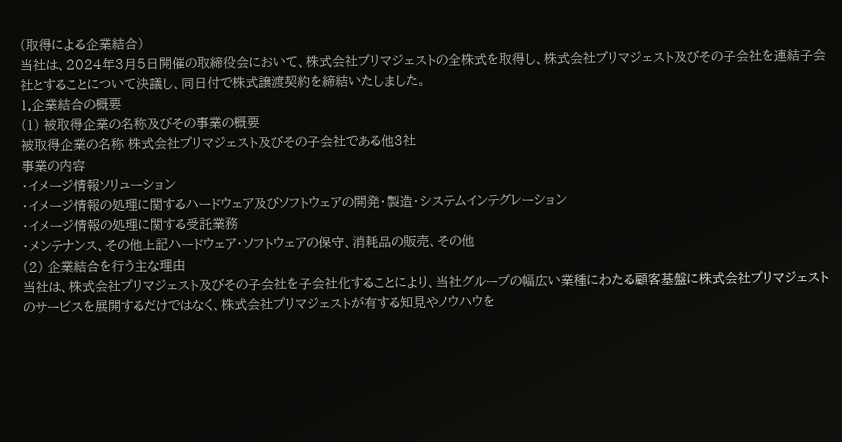(取得による企業結合)
当社は、2024年3月5日開催の取締役会において、株式会社プリマジェストの全株式を取得し、株式会社プリマジェスト及びその子会社を連結子会社とすることについて決議し、同日付で株式譲渡契約を締結いたしました。
1.企業結合の概要
(1) 被取得企業の名称及びその事業の概要
被取得企業の名称 株式会社プリマジェスト及びその子会社である他3社
事業の内容
・イメージ情報ソリューション
・イメージ情報の処理に関するハードウェア及びソフトウェアの開発・製造・システムインテグレーション
・イメージ情報の処理に関する受託業務
・メンテナンス、その他上記ハードウェア・ソフトウェアの保守、消耗品の販売、その他
(2) 企業結合を行う主な理由
当社は、株式会社プリマジェスト及びその子会社を子会社化することにより、当社グループの幅広い業種にわたる顧客基盤に株式会社プリマジェストのサービスを展開するだけではなく、株式会社プリマジェストが有する知見やノウハウを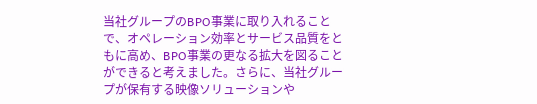当社グループのBPO事業に取り入れることで、オペレーション効率とサービス品質をともに高め、BPO事業の更なる拡大を図ることができると考えました。さらに、当社グループが保有する映像ソリューションや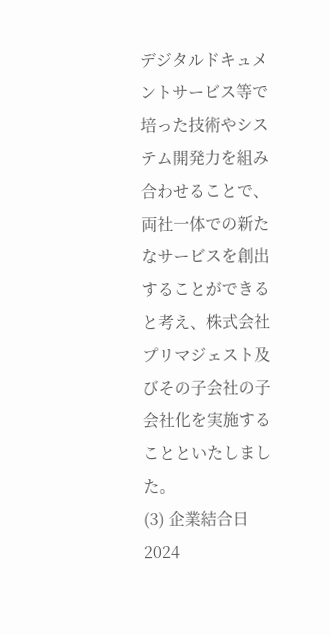デジタルドキュメントサービス等で培った技術やシステム開発力を組み合わせることで、両社一体での新たなサービスを創出することができると考え、株式会社プリマジェスト及びその子会社の子会社化を実施することといたしました。
(3) 企業結合日
2024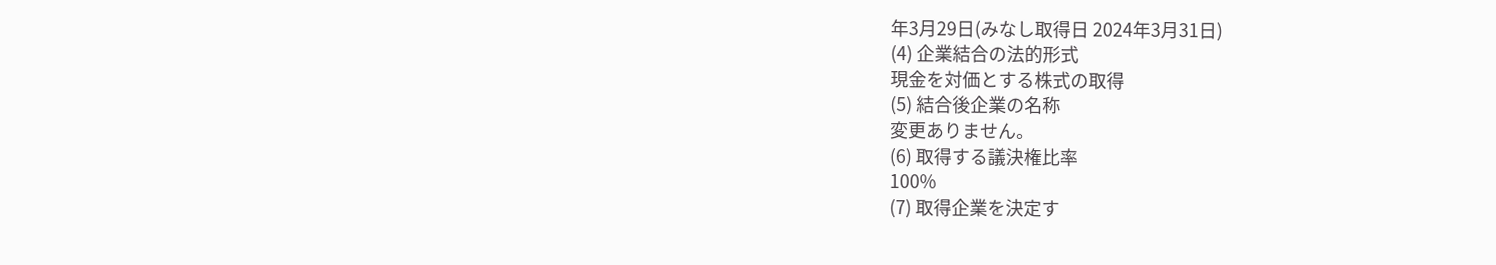年3月29日(みなし取得日 2024年3月31日)
(4) 企業結合の法的形式
現金を対価とする株式の取得
(5) 結合後企業の名称
変更ありません。
(6) 取得する議決権比率
100%
(7) 取得企業を決定す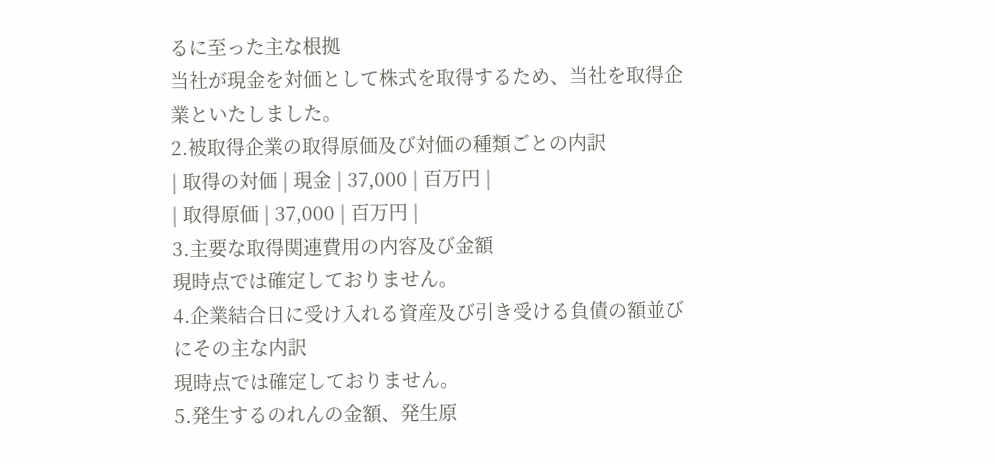るに至った主な根拠
当社が現金を対価として株式を取得するため、当社を取得企業といたしました。
2.被取得企業の取得原価及び対価の種類ごとの内訳
| 取得の対価 | 現金 | 37,000 | 百万円 |
| 取得原価 | 37,000 | 百万円 |
3.主要な取得関連費用の内容及び金額
現時点では確定しておりません。
4.企業結合日に受け入れる資産及び引き受ける負債の額並びにその主な内訳
現時点では確定しておりません。
5.発生するのれんの金額、発生原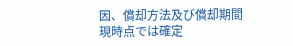因、償却方法及び償却期間
現時点では確定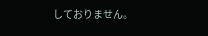しておりません。